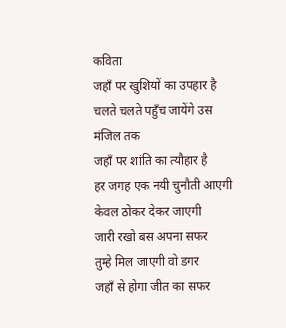कविता
जहाँ पर खुशियों का उपहार है
चलते चलते पहुँच जायेंगे उस मंजिल तक
जहाँ पर शांति का त्यौहार है
हर जगह एक नयी चुनौती आएगी
केवल ठोकर देकर जाएगी
जारी रखो बस अपना सफर
तुम्हे मिल जाएगी वो डगर
जहाँ से होगा जीत का सफर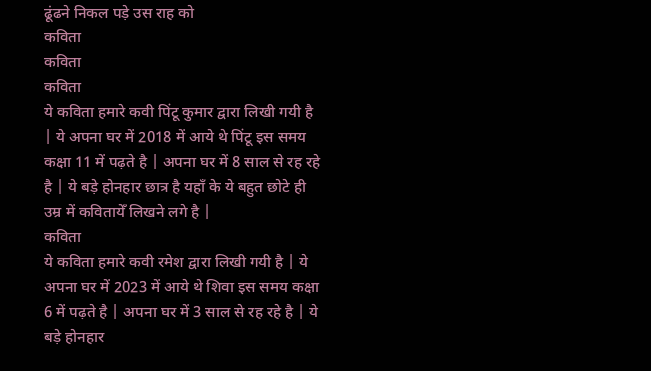ढूंढने निकल पड़े उस राह को
कविता
कविता
कविता
ये कविता हमारे कवी पिंटू कुमार द्वारा लिखी गयी है | ये अपना घर में 2018 में आये थे पिंटू इस समय कक्षा 11 में पढ़ते है | अपना घर में 8 साल से रह रहे है | ये बड़े होनहार छात्र है यहाँ के ये बहुत छोटे ही उम्र में कवितायेँ लिखने लगे है |
कविता
ये कविता हमारे कवी रमेश द्वारा लिखी गयी है | ये अपना घर में 2023 में आये थे शिवा इस समय कक्षा 6 में पढ़ते है | अपना घर में 3 साल से रह रहे है | ये बड़े होनहार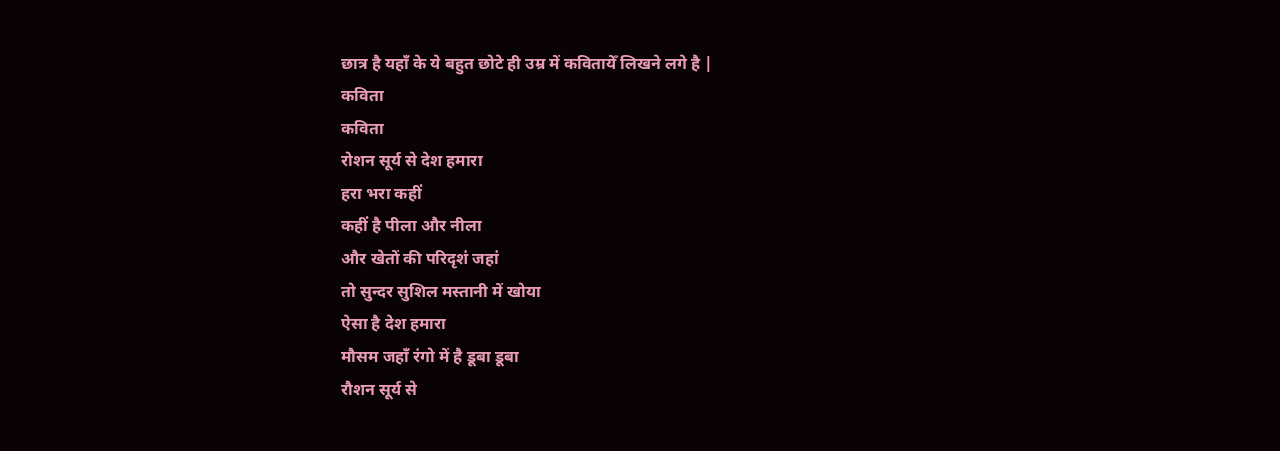छात्र है यहाँ के ये बहुत छोटे ही उम्र में कवितायेँ लिखने लगे है |
कविता
कविता
रोशन सूर्य से देश हमारा
हरा भरा कहीं
कहीं है पीला और नीला
और खेतों की परिदृशं जहां
तो सुन्दर सुशिल मस्तानी में खोया
ऐसा है देश हमारा
मौसम जहाँ रंगो में है डूबा डूबा
रौशन सूर्य से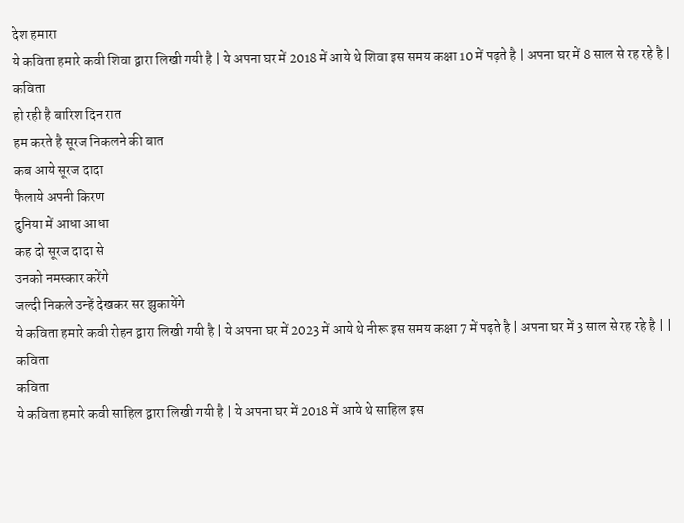देश हमारा
ये कविता हमारे कवी शिवा द्वारा लिखी गयी है | ये अपना घर में 2018 में आये थे शिवा इस समय कक्षा 10 में पढ़ते है | अपना घर में 8 साल से रह रहे है |
कविता
हो रही है बारिश दिन रात
हम करते है सूरज निकलने की बात
कब आये सूरज दादा
फैलाये अपनी किरण
दुनिया में आधा आधा
कह दो सूरज दादा से
उनको नमस्कार करेंगे
जल्दी निकले उन्हें देखकर सर झुकायेंगे
ये कविता हमारे कवी रोहन द्वारा लिखी गयी है | ये अपना घर में 2023 में आये थे नीरू इस समय कक्षा 7 में पढ़ते है | अपना घर में 3 साल से रह रहे है | |
कविता
कविता
ये कविता हमारे कवी साहिल द्वारा लिखी गयी है | ये अपना घर में 2018 में आये थे साहिल इस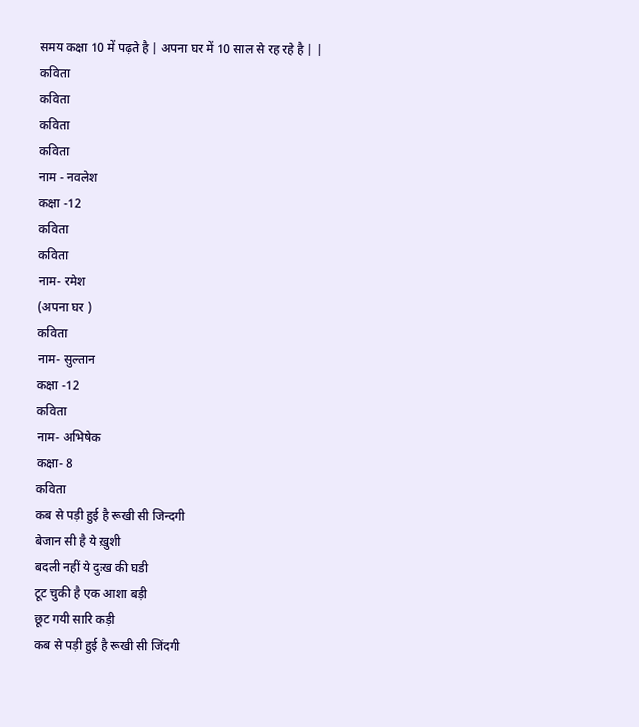समय कक्षा 10 में पढ़ते है | अपना घर में 10 साल से रह रहे है | |
कविता
कविता
कविता
कविता
नाम - नवलेश
कक्षा -12
कविता
कविता
नाम- रमेश
(अपना घर )
कविता
नाम- सुल्तान
कक्षा -12
कविता
नाम- अभिषेक
कक्षा- 8
कविता
कब से पड़ी हुई है रूखी सी जिन्दगी
बेजान सी है ये ख़ुशी
बदली नहीं ये दुःख की घडी
टूट चुकी है एक आशा बड़ी
छूट गयी सारि कड़ी
कब से पड़ी हुई है रूखी सी जिंदगी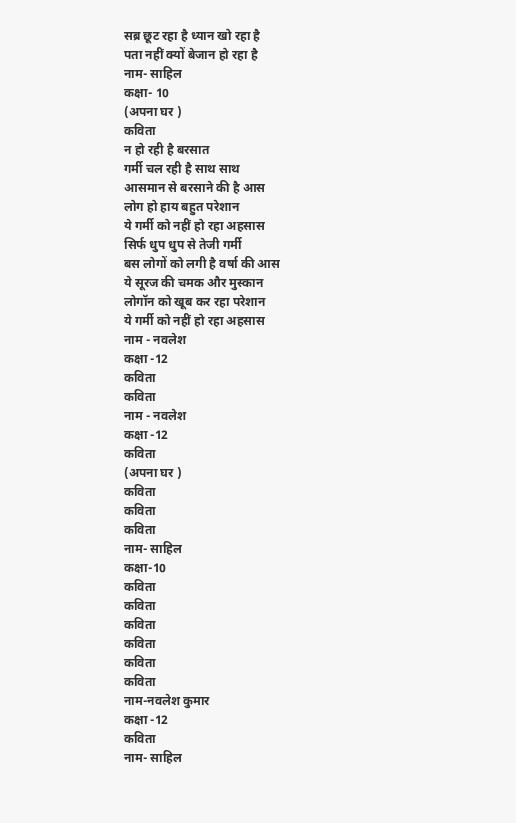सब्र छूट रहा है ध्यान खो रहा है
पता नहीं क्यों बेजान हो रहा है
नाम- साहिल
कक्षा- 10
(अपना घर )
कविता
न हो रही है बरसात
गर्मी चल रही है साथ साथ
आसमान से बरसाने की है आस
लोग हो हाय बहुत परेशान
ये गर्मी को नहीं हो रहा अहसास
सिर्फ धुप धुप से तेजी गर्मी
बस लोगों को लगी है वर्षा की आस
ये सूरज की चमक और मुस्कान
लोगॉन को खूब कर रहा परेशान
ये गर्मी को नहीं हो रहा अहसास
नाम - नवलेश
कक्षा -12
कविता
कविता
नाम - नवलेश
कक्षा -12
कविता
(अपना घर )
कविता
कविता
कविता
नाम- साहिल
कक्षा-10
कविता
कविता
कविता
कविता
कविता
कविता
नाम-नवलेश कुमार
कक्षा -12
कविता
नाम- साहिल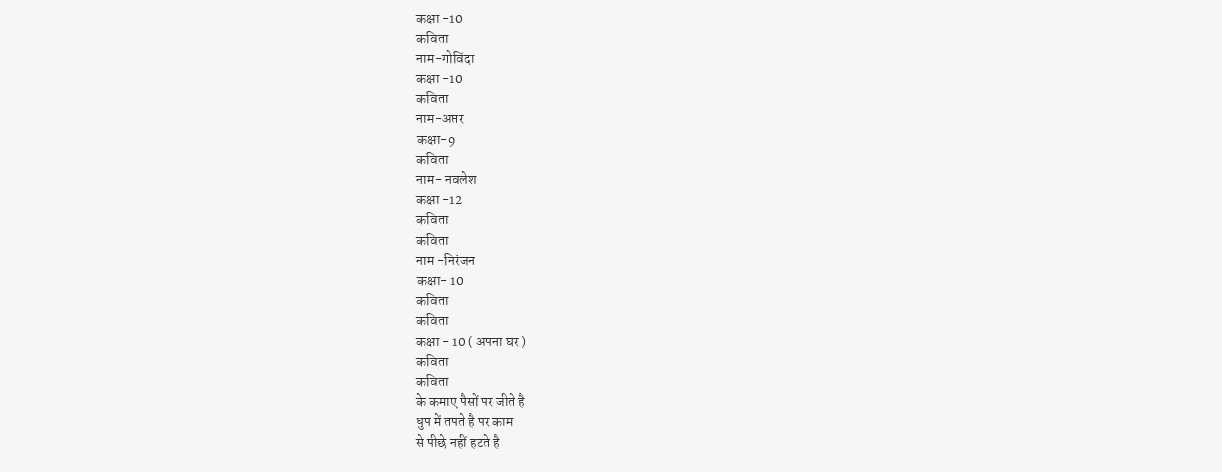कक्षा -10
कविता
नाम-गोविंदा
कक्षा -10
कविता
नाम-अप्तर
कक्षा-9
कविता
नाम- नवलेश
कक्षा -12
कविता
कविता
नाम -निरंजन
कक्षा- 10
कविता
कविता
कक्षा - 10 ( अपना घर )
कविता
कविता
के कमाए पैसों पर जीते है
धुप में तपते है पर काम
से पीछे नहीं हटते है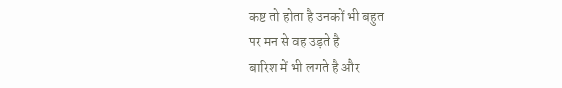कष्ट तो होता है उनकों भी बहुत
पर मन से वह उड़ते है
बारिश में भी लगते है और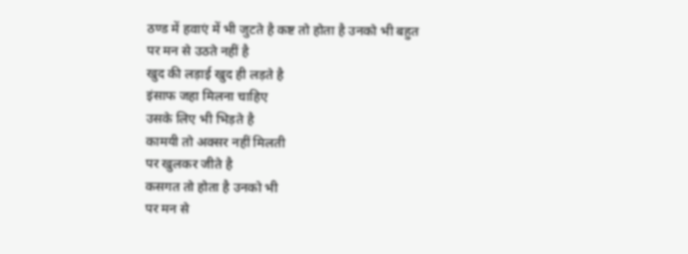ठण्ड में हवाएं में भी जुटते है कष्ट तो होता है उनको भी बहुत
पर मन से उठते नहीं है
खुद की लड़ाई खुद ही लड़ते है
इंसाफ जहा मिलना चाहिए
उसके लिए भी भिड़ते है
कामयी तो अक्सर नहीं मिलती
पर खुलकर जीते है
कसगत तो होता है उनको भी
पर मन से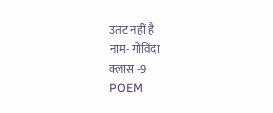उतट नहीं है
नाम- गोविंदा
क्लास -9
POEM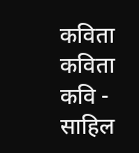कविता
कविता
कवि - साहिल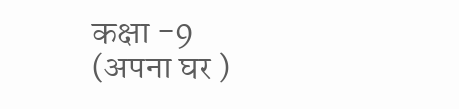कक्षा -9
(अपना घर )